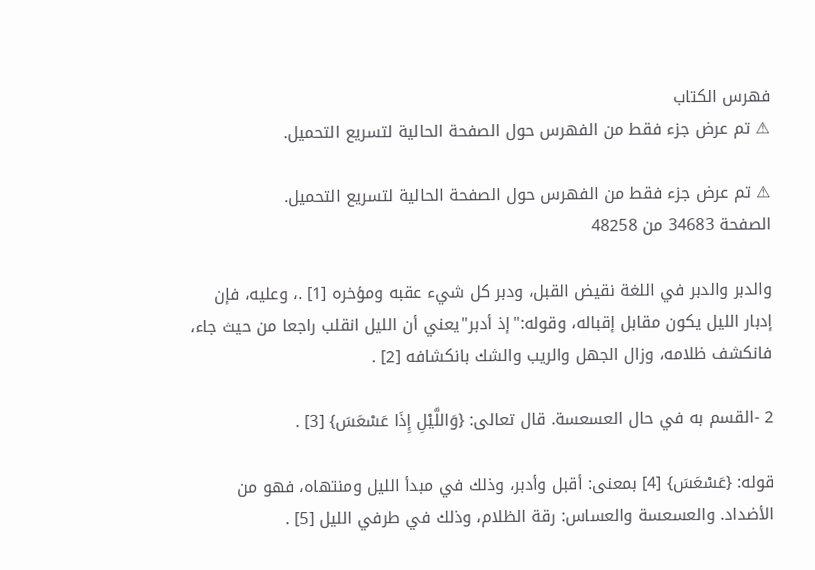فهرس الكتاب
⚠ تم عرض جزء فقط من الفهرس حول الصفحة الحالية لتسريع التحميل.

⚠ تم عرض جزء فقط من الفهرس حول الصفحة الحالية لتسريع التحميل.
الصفحة 34683 من 48258

والدبر والدبر في اللغة نقيض القبل، ودبر كل شيء عقبه ومؤخره [1] .، وعليه، فإن إدبار الليل يكون مقابل إقباله، وقوله:"إذ أدبر"يعني أن الليل انقلب راجعا من حيث جاء، فانكشف ظلامه، وزال الجهل والريب والشك بانكشافه [2] .

2 -القسم به في حال العسعسة. قال تعالى: {وَاللَّيْلِ إِذَا عَسْعَسَ} [3] .

قوله: {عَسْعَسَ} [4] بمعنى: أقبل وأدبر، وذلك في مبدأ الليل ومنتهاه، فهو من الأضداد. والعسعسة والعساس: رقة الظلام، وذلك في طرفي الليل [5] .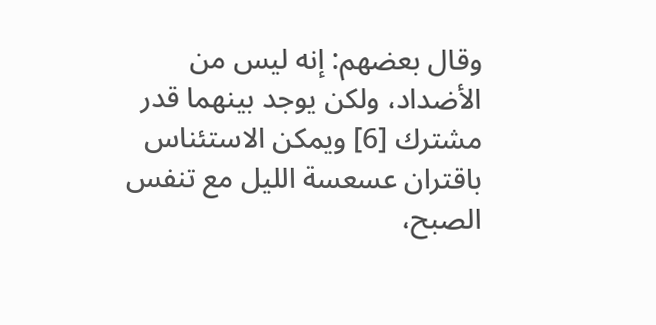وقال بعضهم: إنه ليس من الأضداد، ولكن يوجد بينهما قدر مشترك [6] ويمكن الاستئناس باقتران عسعسة الليل مع تنفس الصبح،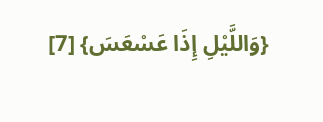{وَاللَّيْلِ إِذَا عَسْعَسَ} [7]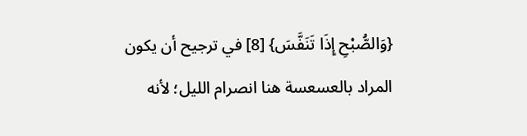{وَالصُّبْحِ إِذَا تَنَفَّسَ} [8] في ترجيح أن يكون المراد بالعسعسة هنا انصرام الليل؛ لأنه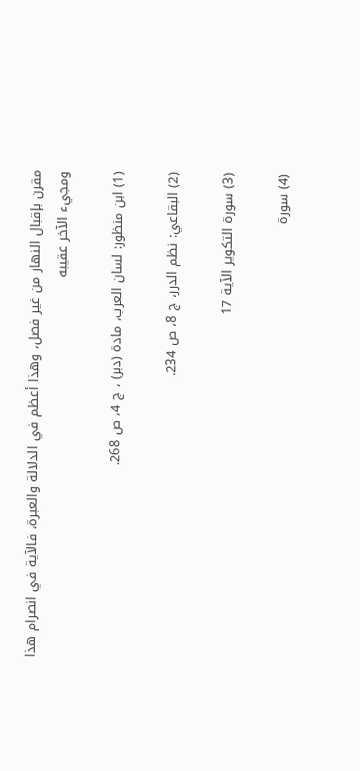مقرن بإقبال النهار من غير فصل، وهذا أعظم في الدلالة والعبرة، فالآية في انصرام هذا ومجيء الآخر عقيبه

(1) ابن منظور: لسان العرب، مادة (دبر) ، ج 4، ص 268.

(2) البقاعي: نظم الدرر، ج 8، ص 234.

(3) سورة التكوير الآية 17

(4) سورة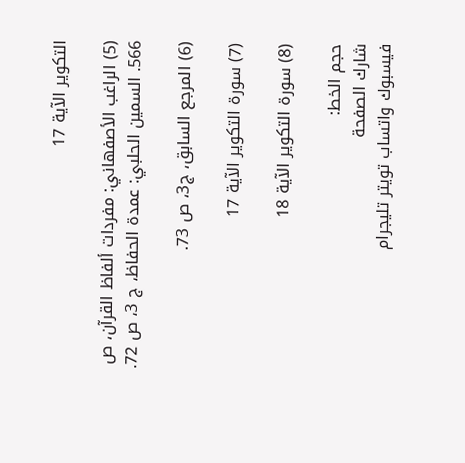التكوير الآية 17

(5) الراغب الأصفهاني: مفردات ألفاظ القرآن، ص 566. السمين الحلبي: عمدة الحفاظ، ج 3، ص 72.

(6) المرجع السابق، ج3، ص 73.

(7) سورة التكوير الآية 17

(8) سورة التكوير الآية 18

حجم الخط:
شارك الصفحة
فيسبوك واتساب تويتر تليجرام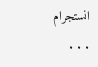انستجرام
. . .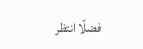فضلًا انتظر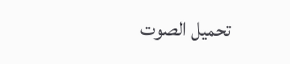تحميل الصوت